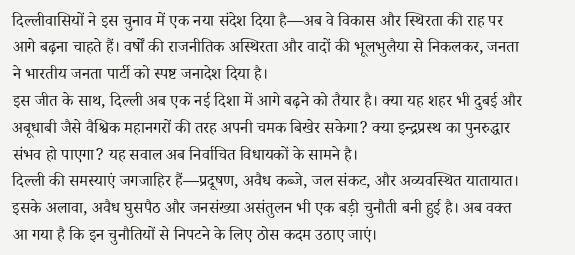दिल्लीवासियों ने इस चुनाव में एक नया संदेश दिया है—अब वे विकास और स्थिरता की राह पर आगे बढ़ना चाहते हैं। वर्षों की राजनीतिक अस्थिरता और वादों की भूलभुलैया से निकलकर, जनता ने भारतीय जनता पार्टी को स्पष्ट जनादेश दिया है।
इस जीत के साथ, दिल्ली अब एक नई दिशा में आगे बढ़ने को तैयार है। क्या यह शहर भी दुबई और अबूधाबी जैसे वैश्विक महानगरों की तरह अपनी चमक बिखेर सकेगा? क्या इन्द्रप्रस्थ का पुनरुद्धार संभव हो पाएगा? यह सवाल अब निर्वाचित विधायकों के सामने है।
दिल्ली की समस्याएं जगजाहिर हैं—प्रदूषण, अवैध कब्जे, जल संकट, और अव्यवस्थित यातायात। इसके अलावा, अवैध घुसपैठ और जनसंख्या असंतुलन भी एक बड़ी चुनौती बनी हुई है। अब वक्त आ गया है कि इन चुनौतियों से निपटने के लिए ठोस कदम उठाए जाएं।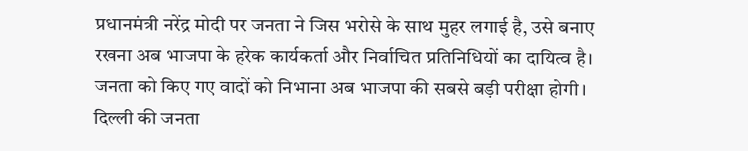प्रधानमंत्री नरेंद्र मोदी पर जनता ने जिस भरोसे के साथ मुहर लगाई है, उसे बनाए रखना अब भाजपा के हरेक कार्यकर्ता और निर्वाचित प्रतिनिधियों का दायित्व है।
जनता को किए गए वादों को निभाना अब भाजपा की सबसे बड़ी परीक्षा होगी। दिल्ली की जनता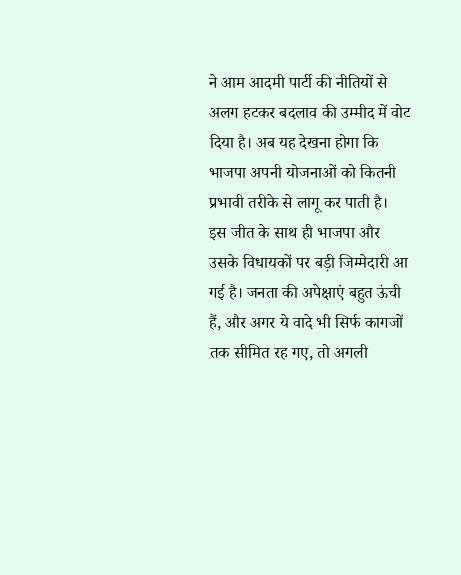ने आम आदमी पार्टी की नीतियों से अलग हटकर बदलाव की उम्मीद में वोट दिया है। अब यह देखना होगा कि भाजपा अपनी योजनाओं को कितनी प्रभावी तरीके से लागू कर पाती है।
इस जीत के साथ ही भाजपा और उसके विधायकों पर बड़ी जिम्मेदारी आ गई है। जनता की अपेक्षाएं बहुत ऊंची हैं, और अगर ये वादे भी सिर्फ कागजों तक सीमित रह गए, तो अगली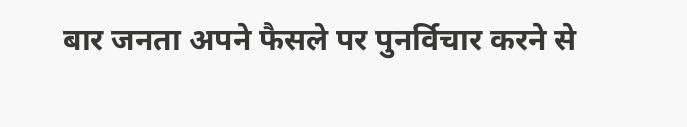बार जनता अपने फैसले पर पुनर्विचार करने से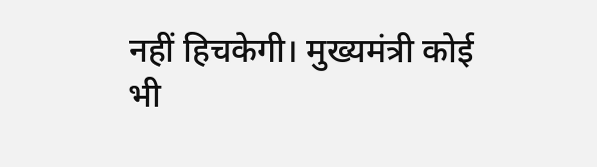नहीं हिचकेगी। मुख्यमंत्री कोई भी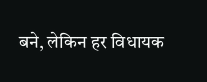बने, लेकिन हर विधायक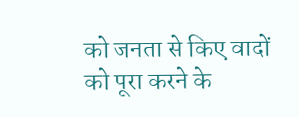को जनता से किए वादों को पूरा करने के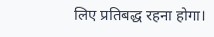लिए प्रतिबद्ध रहना होगा।